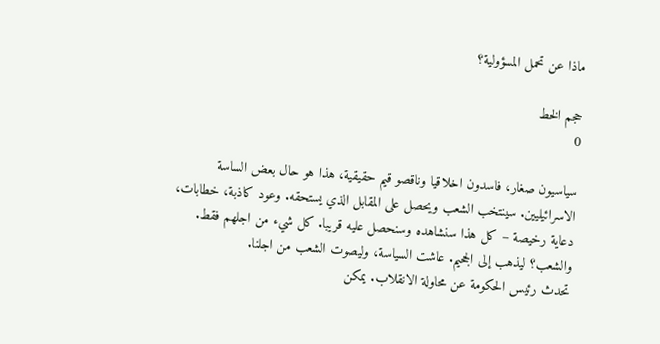ماذا عن تحمل المسؤولية؟

حجم الخط
0

سياسيون صغار، فاسدون اخلاقيا وناقصو قيم حقيقية، هذا هو حال بعض الساسة الاسرائيليين. سينتخب الشعب ويحصل على المقابل الذي يستحقه. وعود كاذبة، خطابات، دعاية رخيصة – كل هذا سنشاهده وسنحصل عليه قريبا. كل شيء من اجلهم فقط. والشعب؟ ليذهب إلى الجحيم. عاشت السياسة، وليصوت الشعب من اجلنا.
تحدث رئيس الحكومة عن محاولة الانقلاب. يمكن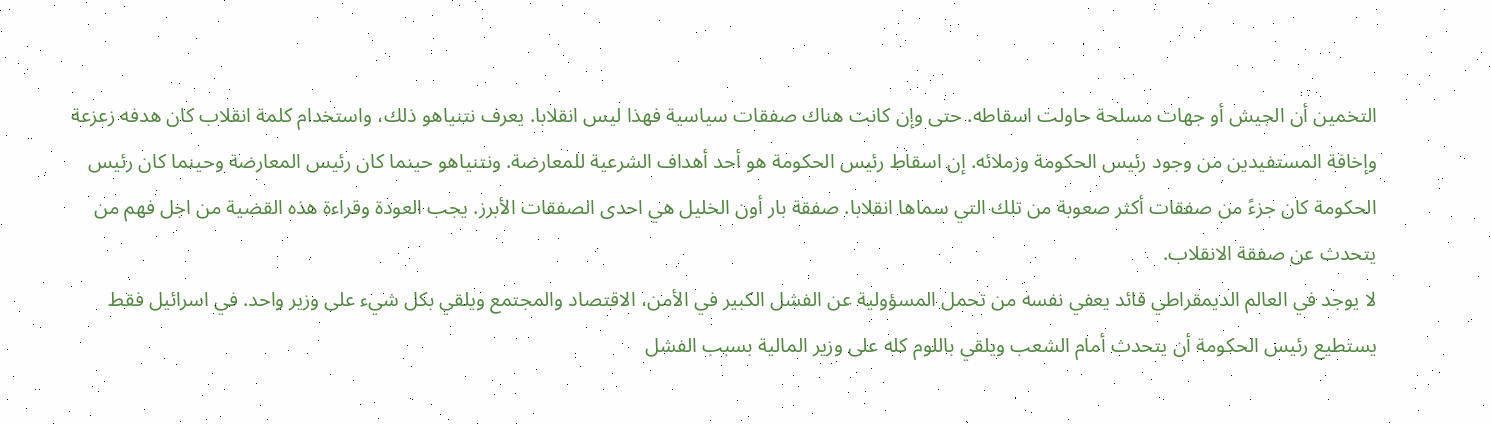التخمين أن الجيش أو جهات مسلحة حاولت اسقاطه. حتى وإن كانت هناك صفقات سياسية فهذا ليس انقلابا. يعرف نتنياهو ذلك، واستخدام كلمة انقلاب كان هدفه زعزعة وإخافة المستفيدين من وجود رئيس الحكومة وزملائه. إن اسقاط رئيس الحكومة هو أحد أهداف الشرعية للمعارضة. ونتنياهو حينما كان رئيس المعارضة وحينما كان رئيس الحكومة كان جزءً من صفقات أكثر صعوبة من تلك التي سماها انقلابا. صفقة بار أون الخليل هي احدى الصفقات الأبرز. يجب العودة وقراءة هذه القضية من اجل فهم من يتحدث عن صفقة الانقلاب.
لا يوجد في العالم الديمقراطي قائد يعفي نفسه من تحمل المسؤولية عن الفشل الكبير في الأمن، الاقتصاد والمجتمع ويلقي بكل شيء على وزير واحد. في اسرائيل فقط يستطيع رئيس الحكومة أن يتحدث أمام الشعب ويلقي باللوم كله على وزير المالية بسبب الفشل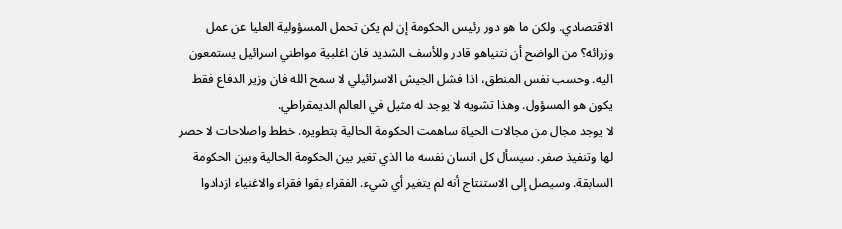الاقتصادي. ولكن ما هو دور رئيس الحكومة إن لم يكن تحمل المسؤولية العليا عن عمل وزرائه؟ من الواضح أن نتنياهو قادر وللأسف الشديد فان اغلبية مواطني اسرائيل يستمعون اليه. وحسب نفس المنطق، اذا فشل الجيش الاسرائيلي لا سمح الله فان وزير الدفاع فقط يكون هو المسؤول. وهذا تشويه لا يوجد له مثيل في العالم الديمقراطي.
لا يوجد مجال من مجالات الحياة ساهمت الحكومة الحالية بتطويره. خطط واصلاحات لا حصر لها وتنفيذ صفر. سيسأل كل انسان نفسه ما الذي تغير بين الحكومة الحالية وبين الحكومة السابقة. وسيصل إلى الاستنتاج أنه لم يتغير أي شيء. الفقراء بقوا فقراء والاغنياء ازدادوا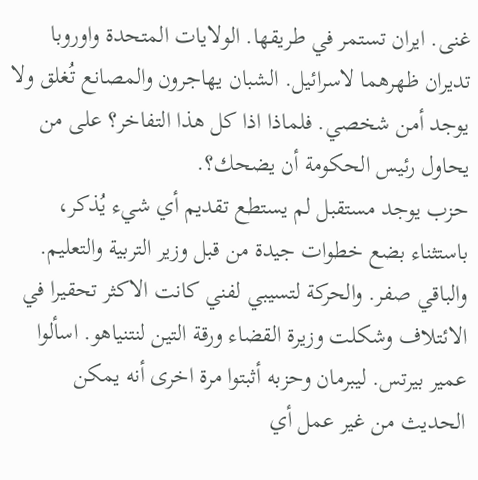غنى. ايران تستمر في طريقها. الولايات المتحدة واوروبا تديران ظهرهما لاسرائيل. الشبان يهاجرون والمصانع تُغلق ولا يوجد أمن شخصي. فلماذا اذا كل هذا التفاخر؟ على من يحاول رئيس الحكومة أن يضحك؟.
حزب يوجد مستقبل لم يستطع تقديم أي شيء يُذكر، باستثناء بضع خطوات جيدة من قبل وزير التربية والتعليم. والباقي صفر. والحركة لتسيبي لفني كانت الاكثر تحقيرا في الائتلاف وشكلت وزيرة القضاء ورقة التين لنتنياهو. اسألوا عمير بيرتس. ليبرمان وحزبه أثبتوا مرة اخرى أنه يمكن الحديث من غير عمل أي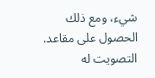شيء، ومع ذلك الحصول على مقاعد. التصويت له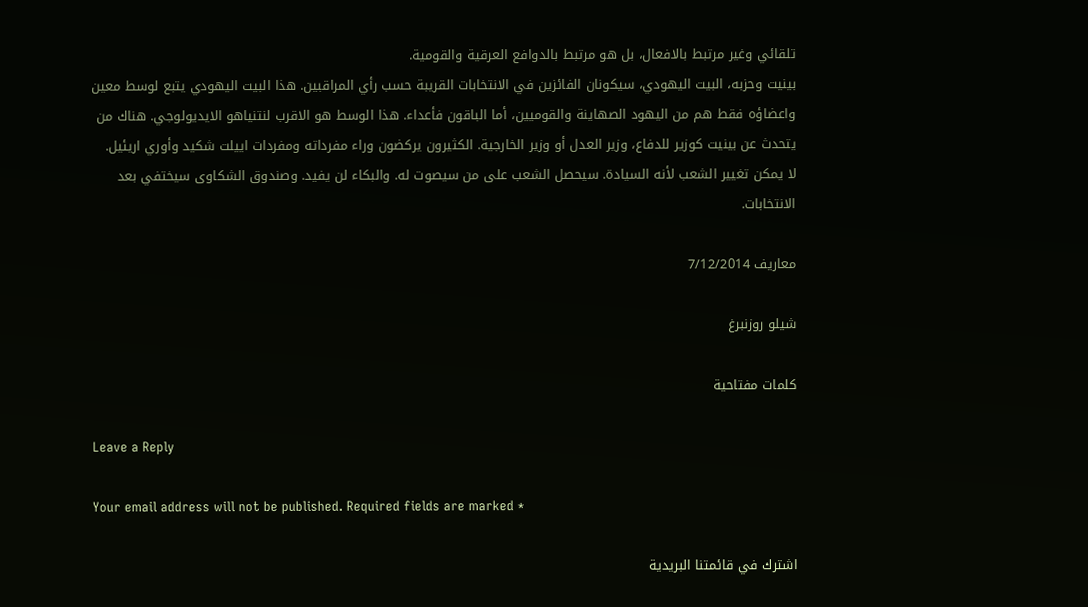تلقائي وغير مرتبط بالافعال، بل هو مرتبط بالدوافع العرقية والقومية.
بينيت وحزبه، البيت اليهودي، سيكونان الفائزين في الانتخابات القريبة حسب رأي المراقبين. هذا البيت اليهودي يتبع لوسط معين واعضاؤه فقط هم من اليهود الصهاينة والقوميين، أما الباقون فأعداء. هذا الوسط هو الاقرب لنتنياهو الايديولوجي. هناك من يتحدث عن بينيت كوزير للدفاع، وزير العدل أو وزير الخارجية. الكثيرون يركضون وراء مفرداته ومفردات اييلت شكيد وأوري اريئيل.
لا يمكن تغيير الشعب لأنه السيادة. سيحصل الشعب على من سيصوت له. والبكاء لن يفيد. وصندوق الشكاوى سيختفي بعد الانتخابات.

معاريف 7/12/2014

شيلو روزنبرغ

كلمات مفتاحية

Leave a Reply

Your email address will not be published. Required fields are marked *

اشترك في قائمتنا البريدية